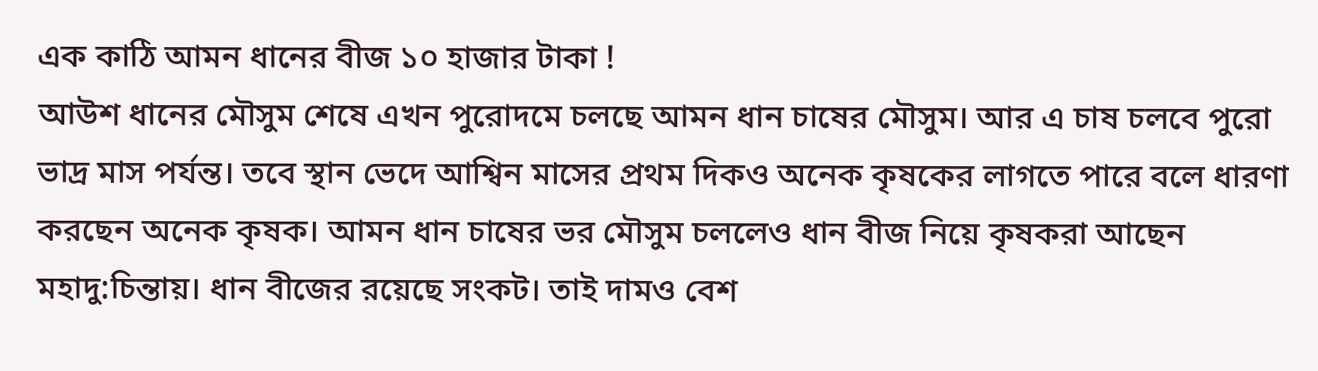এক কাঠি আমন ধানের বীজ ১০ হাজার টাকা !
আউশ ধানের মৌসুম শেষে এখন পুরোদমে চলছে আমন ধান চাষের মৌসুম। আর এ চাষ চলবে পুরো ভাদ্র মাস পর্যন্ত। তবে স্থান ভেদে আশ্বিন মাসের প্রথম দিকও অনেক কৃষকের লাগতে পারে বলে ধারণা করছেন অনেক কৃষক। আমন ধান চাষের ভর মৌসুম চললেও ধান বীজ নিয়ে কৃষকরা আছেন মহাদু:চিন্তায়। ধান বীজের রয়েছে সংকট। তাই দামও বেশ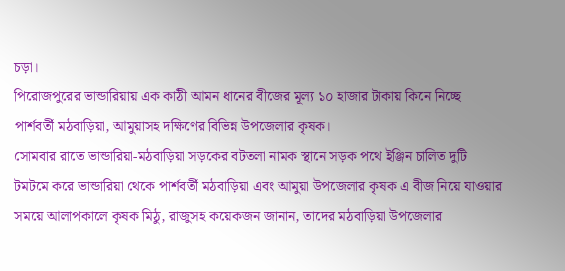চড়া।
পিরোজপুরের ভান্ডারিয়ায় এক কাঠী আমন ধানের বীজের মূল্য ১০ হাজার টাকায় কিনে নিচ্ছে পার্শবর্তী মঠবাড়িয়া, আমুয়াসহ দক্ষিণের বিভিন্ন উপজেলার কৃষক।
সোমবার রাতে ভান্ডারিয়া-মঠবাড়িয়া সড়কের বটতলা নামক স্থানে সড়ক পথে ইঞ্জিন চালিত দুটি টমটমে করে ভান্ডারিয়া থেকে পার্শবর্তী মঠবাড়িয়া এবং আমুয়া উপজেলার কৃষক এ বীজ নিয়ে যাওয়ার সময়ে আলাপকালে কৃষক মিঠু, রাজুসহ কয়েকজন জানান, তাদের মঠবাড়িয়া উপজেলার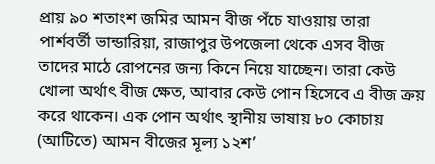প্রায় ৯০ শতাংশ জমির আমন বীজ পঁচে যাওয়ায় তারা পার্শবর্তী ভান্ডারিয়া, রাজাপুর উপজেলা থেকে এসব বীজ তাদের মাঠে রোপনের জন্য কিনে নিয়ে যাচ্ছেন। তারা কেউ খোলা অর্থাৎ বীজ ক্ষেত, আবার কেউ পোন হিসেবে এ বীজ ক্রয় করে থাকেন। এক পোন অর্থাৎ স্থানীয় ভাষায় ৮০ কোচায় (আটিতে) আমন বীজের মূল্য ১২শ’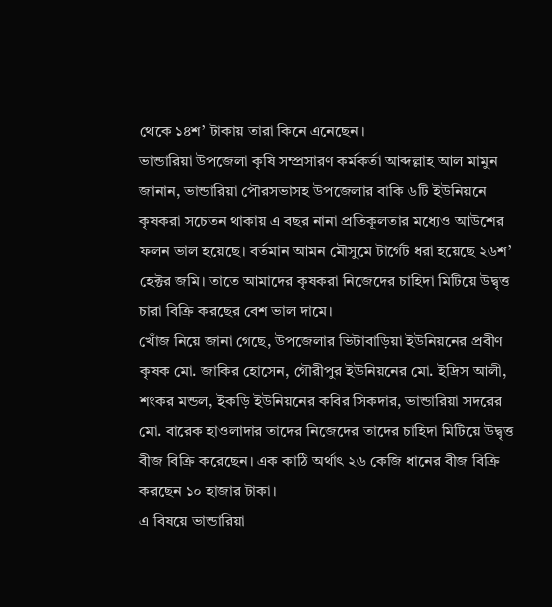থেকে ১৪শ’ টাকায় তারা কিনে এনেছেন।
ভান্ডারিয়া উপজেলা কৃষি সম্প্রসারণ কর্মকর্তা আব্দল্লাহ আল মামুন জানান, ভান্ডারিয়া পৌরসভাসহ উপজেলার বাকি ৬টি ইউনিয়নে কৃষকরা সচেতন থাকায় এ বছর নানা প্রতিকূলতার মধ্যেও আউশের ফলন ভাল হয়েছে। বর্তমান আমন মৌসুমে টার্গেট ধরা হয়েছে ২৬শ’ হেক্টর জমি। তাতে আমাদের কৃষকরা নিজেদের চাহিদা মিটিয়ে উদ্বৃত্ত চারা বিক্রি করছের বেশ ভাল দামে।
খোঁজ নিয়ে জানা গেছে, উপজেলার ভিটাবাড়িয়া ইউনিয়নের প্রবীণ কৃষক মো. জাকির হোসেন, গৌরীপুর ইউনিয়নের মো. ইদ্রিস আলী, শংকর মন্ডল, ইকড়ি ইউনিয়নের কবির সিকদার, ভান্ডারিয়া সদরের মো. বারেক হাওলাদার তাদের নিজেদের তাদের চাহিদা মিটিয়ে উদ্বৃত্ত বীজ বিক্রি করেছেন। এক কাঠি অর্থাৎ ২৬ কেজি ধানের বীজ বিক্রি করছেন ১০ হাজার টাকা।
এ বিষয়ে ভান্ডারিয়া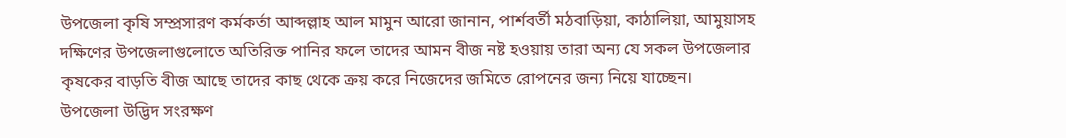উপজেলা কৃষি সম্প্রসারণ কর্মকর্তা আব্দল্লাহ আল মামুন আরো জানান, পার্শবর্তী মঠবাড়িয়া, কাঠালিয়া, আমুয়াসহ দক্ষিণের উপজেলাগুলোতে অতিরিক্ত পানির ফলে তাদের আমন বীজ নষ্ট হওয়ায় তারা অন্য যে সকল উপজেলার কৃষকের বাড়তি বীজ আছে তাদের কাছ থেকে ক্রয় করে নিজেদের জমিতে রোপনের জন্য নিয়ে যাচ্ছেন।
উপজেলা উদ্ভিদ সংরক্ষণ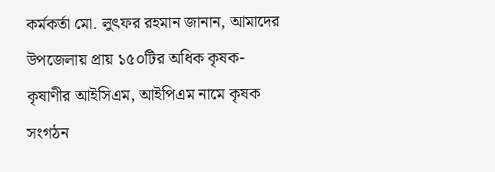কর্মকর্তা মো. লুৎফর রহমান জানান, আমাদের উপজেলায় প্রায় ১৫০টির অধিক কৃষক-কৃষাণীর আইসিএম, আইপিএম নামে কৃষক সংগঠন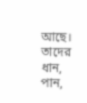আছে। তাদের ধান, পান,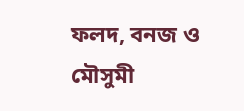ফলদ, বনজ ও মৌসুমী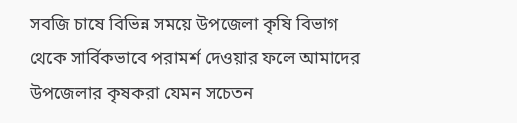সবজি চাষে বিভিন্ন সময়ে উপজেলা কৃষি বিভাগ থেকে সার্বিকভাবে পরামর্শ দেওয়ার ফলে আমাদের উপজেলার কৃষকরা যেমন সচেতন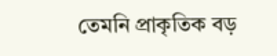তেমনি প্রাকৃতিক বড়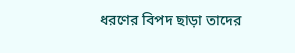ধরণের বিপদ ছাড়া তাদের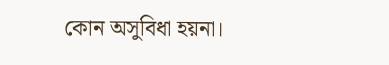কোন অসুবিধা হয়না।